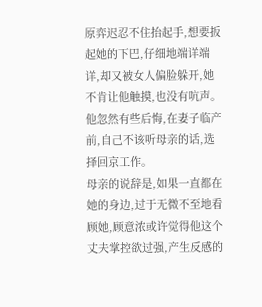原弈迟忍不住抬起手,想要扳起她的下巴,仔细地端详端详,却又被女人偏脸躲开,她不肯让他触摸,也没有吭声。
他忽然有些后悔,在妻子临产前,自己不该听母亲的话,选择回京工作。
母亲的说辞是,如果一直都在她的身边,过于无微不至地看顾她,顾意浓或许觉得他这个丈夫掌控欲过强,产生反感的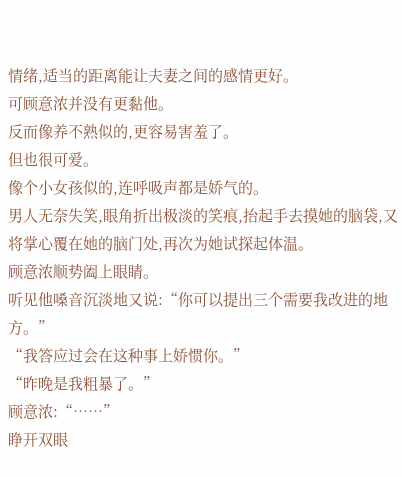情绪,适当的距离能让夫妻之间的感情更好。
可顾意浓并没有更黏他。
反而像养不熟似的,更容易害羞了。
但也很可爱。
像个小女孩似的,连呼吸声都是娇气的。
男人无奈失笑,眼角折出极淡的笑痕,抬起手去摸她的脑袋,又将掌心覆在她的脑门处,再次为她试探起体温。
顾意浓顺势阖上眼睛。
听见他嗓音沉淡地又说:“你可以提出三个需要我改进的地方。”
“我答应过会在这种事上娇惯你。”
“昨晚是我粗暴了。”
顾意浓:“……”
睁开双眼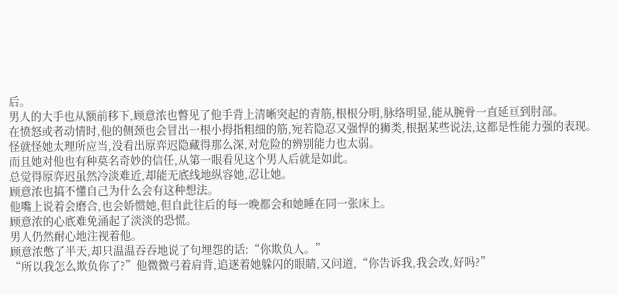后。
男人的大手也从额前移下,顾意浓也瞥见了他手背上清晰突起的青筋,根根分明,脉络明显,能从腕骨一直延亘到肘部。
在愤怒或者动情时,他的侧颈也会冒出一根小拇指粗细的筋,宛若隐忍又强悍的狮类,根据某些说法,这都是性能力强的表现。
怪就怪她太理所应当,没看出原弈迟隐藏得那么深,对危险的辨别能力也太弱。
而且她对他也有种莫名奇妙的信任,从第一眼看见这个男人后就是如此。
总觉得原弈迟虽然冷淡难近,却能无底线地纵容她,忍让她。
顾意浓也搞不懂自己为什么会有这种想法。
他嘴上说着会磨合,也会娇惯她,但自此往后的每一晚都会和她睡在同一张床上。
顾意浓的心底难免涌起了淡淡的恐慌。
男人仍然耐心地注视着他。
顾意浓憋了半天,却只温温吞吞地说了句埋怨的话:“你欺负人。”
“所以我怎么欺负你了?”他微微弓着肩背,追逐着她躲闪的眼睛,又问道,“你告诉我,我会改,好吗?”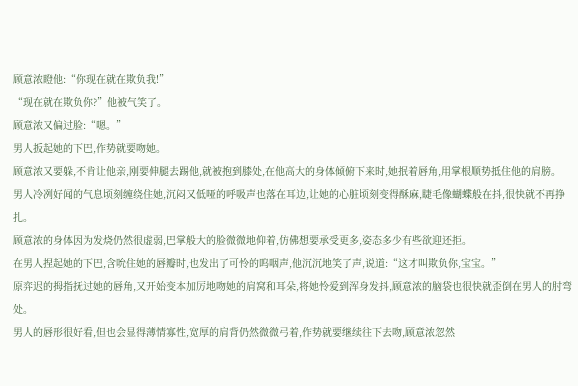顾意浓瞪他:“你现在就在欺负我!”
“现在就在欺负你?”他被气笑了。
顾意浓又偏过脸:“嗯。”
男人扳起她的下巴,作势就要吻她。
顾意浓又要躲,不肯让他亲,刚要伸腿去踢他,就被抱到膝处,在他高大的身体倾俯下来时,她抿着唇角,用掌根顺势抵住他的肩膀。
男人冷冽好闻的气息顷刻缠绕住她,沉闷又低哑的呼吸声也落在耳边,让她的心脏顷刻变得酥麻,睫毛像蝴蝶般在抖,很快就不再挣扎。
顾意浓的身体因为发烧仍然很虚弱,巴掌般大的脸微微地仰着,仿佛想要承受更多,姿态多少有些欲迎还拒。
在男人捏起她的下巴,含吮住她的唇瓣时,也发出了可怜的呜咽声,他沉沉地笑了声,说道:“这才叫欺负你,宝宝。”
原弈迟的拇指抚过她的唇角,又开始变本加厉地吻她的肩窝和耳朵,将她怜爱到浑身发抖,顾意浓的脑袋也很快就歪倒在男人的肘弯处。
男人的唇形很好看,但也会显得薄情寡性,宽厚的肩背仍然微微弓着,作势就要继续往下去吻,顾意浓忽然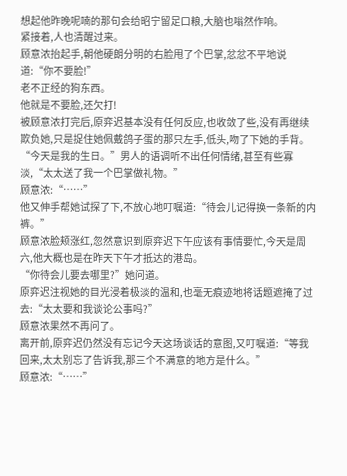想起他昨晚呢喃的那句会给昭宁留足口粮,大脑也嗡然作响。
紧接着,人也清醒过来。
顾意浓抬起手,朝他硬朗分明的右脸甩了个巴掌,忿忿不平地说道:“你不要脸!”
老不正经的狗东西。
他就是不要脸,还欠打!
被顾意浓打完后,原弈迟基本没有任何反应,也收敛了些,没有再继续欺负她,只是捉住她佩戴鸽子蛋的那只左手,低头,吻了下她的手背。
“今天是我的生日。”男人的语调听不出任何情绪,甚至有些寡淡,“太太送了我一个巴掌做礼物。”
顾意浓:“……”
他又伸手帮她试探了下,不放心地叮嘱道:“待会儿记得换一条新的内裤。”
顾意浓脸颊涨红,忽然意识到原弈迟下午应该有事情要忙,今天是周六,他大概也是在昨天下午才抵达的港岛。
“你待会儿要去哪里?”她问道。
原弈迟注视她的目光浸着极淡的温和,也毫无痕迹地将话题遮掩了过去:“太太要和我谈论公事吗?”
顾意浓果然不再问了。
离开前,原弈迟仍然没有忘记今天这场谈话的意图,又叮嘱道:“等我回来,太太别忘了告诉我,那三个不满意的地方是什么。”
顾意浓:“……”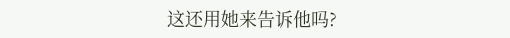这还用她来告诉他吗?